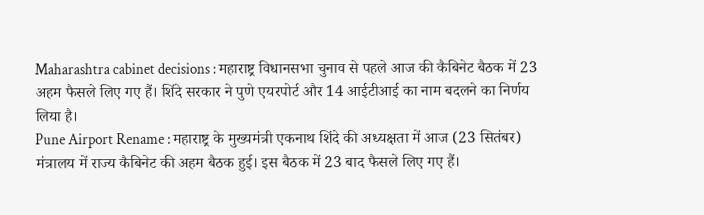Maharashtra cabinet decisions : महाराष्ट्र विधानसभा चुनाव से पहले आज की कैबिनेट बैठक में 23 अहम फैसले लिए गए हैं। शिंदे सरकार ने पुणे एयरपोर्ट और 14 आईटीआई का नाम बदलने का निर्णय लिया है।
Pune Airport Rename : महाराष्ट्र के मुख्यमंत्री एकनाथ शिंदे की अध्यक्षता में आज (23 सितंबर) मंत्रालय में राज्य कैबिनेट की अहम बैठक हुई। इस बैठक में 23 बाद फैसले लिए गए हैं।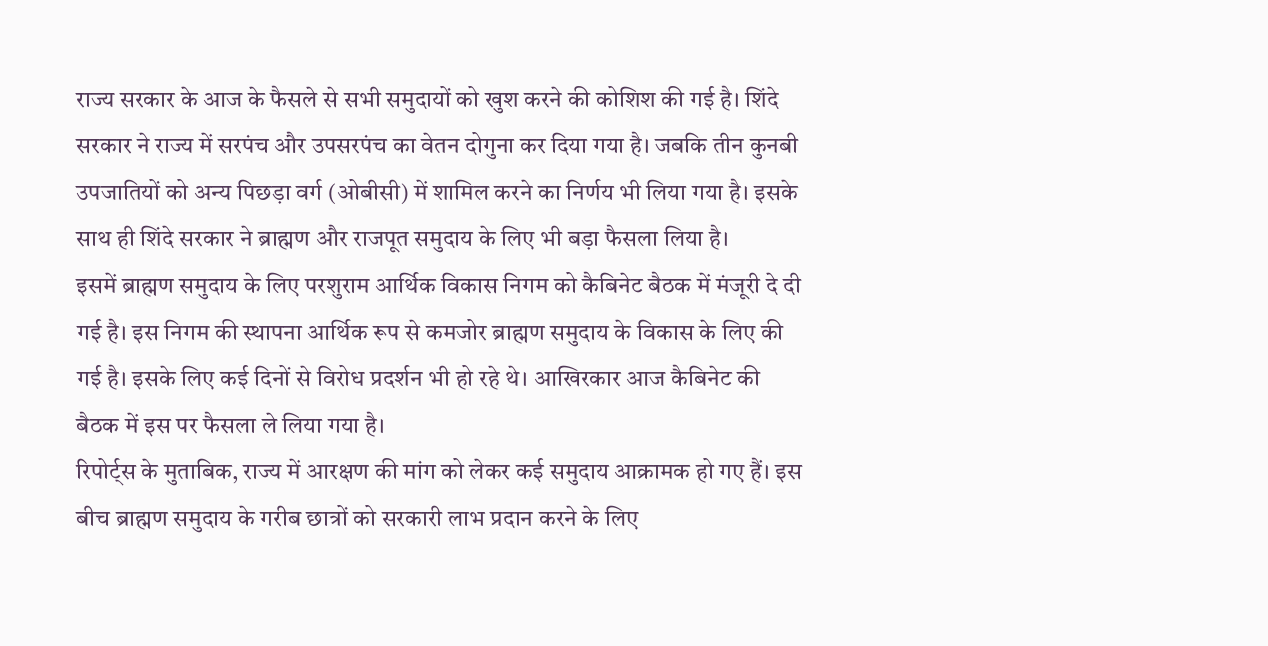राज्य सरकार के आज के फैसले से सभी समुदायों को खुश करने की कोशिश की गई है। शिंदे सरकार ने राज्य में सरपंच और उपसरपंच का वेतन दोगुना कर दिया गया है। जबकि तीन कुनबी उपजातियों को अन्य पिछड़ा वर्ग (ओबीसी) में शामिल करने का निर्णय भी लिया गया है। इसके साथ ही शिंदे सरकार ने ब्राह्मण और राजपूत समुदाय के लिए भी बड़ा फैसला लिया है।
इसमें ब्राह्मण समुदाय के लिए परशुराम आर्थिक विकास निगम को कैबिनेट बैठक में मंजूरी दे दी गई है। इस निगम की स्थापना आर्थिक रूप से कमजोर ब्राह्मण समुदाय के विकास के लिए की गई है। इसके लिए कई दिनों से विरोध प्रदर्शन भी हो रहे थे। आखिरकार आज कैबिनेट की बैठक में इस पर फैसला ले लिया गया है।
रिपोर्ट्स के मुताबिक, राज्य में आरक्षण की मांग को लेकर कई समुदाय आक्रामक हो गए हैं। इस बीच ब्राह्मण समुदाय के गरीब छात्रों को सरकारी लाभ प्रदान करने के लिए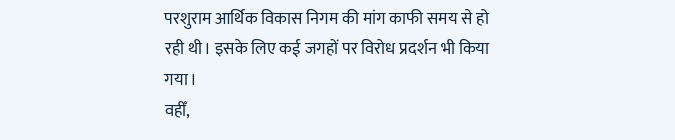परशुराम आर्थिक विकास निगम की मांग काफी समय से हो रही थी। इसके लिए कई जगहों पर विरोध प्रदर्शन भी किया गया।
वहीँ,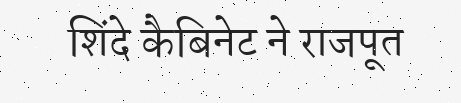शिंदे कैबिनेट ने राजपूत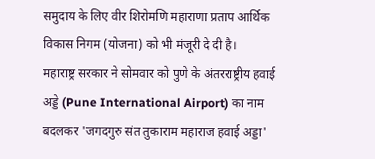समुदाय के लिए वीर शिरोमणि महाराणा प्रताप आर्थिक विकास निगम (योजना) को भी मंजूरी दे दी है।
महाराष्ट्र सरकार ने सोमवार को पुणे के अंतरराष्ट्रीय हवाई अड्डे (Pune International Airport) का नाम बदलकर 'जगदगुरु संत तुकाराम महाराज हवाई अड्डा'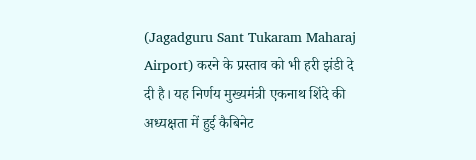(Jagadguru Sant Tukaram Maharaj Airport) करने के प्रस्ताव को भी हरी झंडी दे दी है। यह निर्णय मुख्यमंत्री एकनाथ शिंदे की अध्यक्षता में हुई कैबिनेट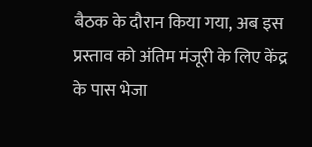बैठक के दौरान किया गया, अब इस प्रस्ताव को अंतिम मंजूरी के लिए केंद्र के पास भेजा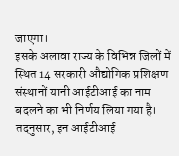जाएगा।
इसके अलावा राज्य के विभिन्न जिलों में स्थित 14 सरकारी औद्योगिक प्रशिक्षण संस्थानों यानी आईटीआई का नाम बदलने का भी निर्णय लिया गया है। तदनुसार, इन आईटीआई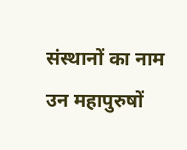संस्थानों का नाम उन महापुरुषों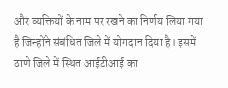और व्यक्तियों के नाम पर रखने का निर्णय लिया गया है जिन्होंने संबंधित जिले में योगदान दिया है। इसमें ठाणे जिले में स्थित आईटीआई का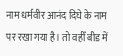नाम धर्मवीर आनंद दिघे के नाम पर रखा गया है। तो वहीँ बीड में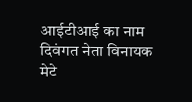आईटीआई का नाम दिवंगत नेता विनायक मेटे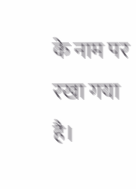के नाम पर रखा गया है।